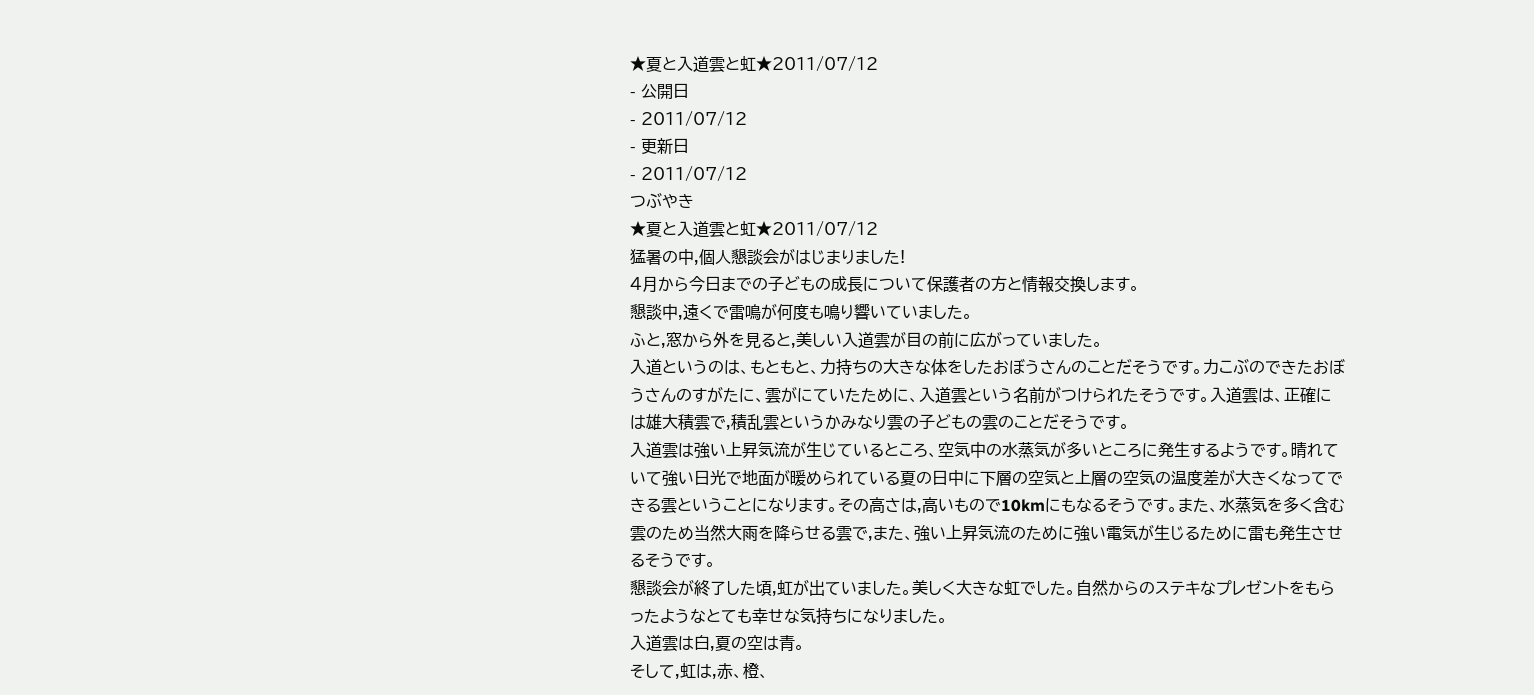★夏と入道雲と虹★2011/07/12
- 公開日
- 2011/07/12
- 更新日
- 2011/07/12
つぶやき
★夏と入道雲と虹★2011/07/12
猛暑の中,個人懇談会がはじまりました!
4月から今日までの子どもの成長について保護者の方と情報交換します。
懇談中,遠くで雷鳴が何度も鳴り響いていました。
ふと,窓から外を見ると,美しい入道雲が目の前に広がっていました。
入道というのは、もともと、力持ちの大きな体をしたおぼうさんのことだそうです。力こぶのできたおぼうさんのすがたに、雲がにていたために、入道雲という名前がつけられたそうです。入道雲は、正確には雄大積雲で,積乱雲というかみなり雲の子どもの雲のことだそうです。
入道雲は強い上昇気流が生じているところ、空気中の水蒸気が多いところに発生するようです。晴れていて強い日光で地面が暖められている夏の日中に下層の空気と上層の空気の温度差が大きくなってできる雲ということになります。その高さは,高いもので10kmにもなるそうです。また、水蒸気を多く含む雲のため当然大雨を降らせる雲で,また、強い上昇気流のために強い電気が生じるために雷も発生させるそうです。
懇談会が終了した頃,虹が出ていました。美しく大きな虹でした。自然からのステキなプレゼントをもらったようなとても幸せな気持ちになりました。
入道雲は白,夏の空は青。
そして,虹は,赤、橙、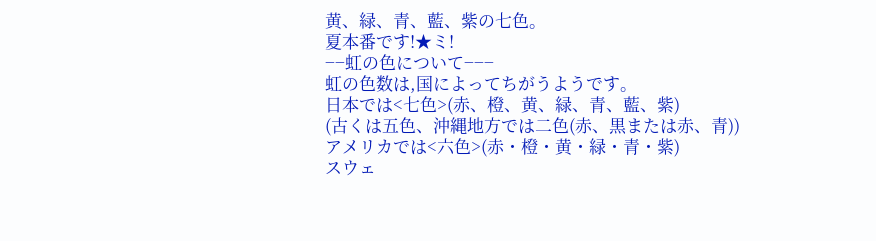黄、緑、青、藍、紫の七色。
夏本番です!★ミ!
−−虹の色について−−−
虹の色数は,国によってちがうようです。
日本では<七色>(赤、橙、黄、緑、青、藍、紫)
(古くは五色、沖縄地方では二色(赤、黒または赤、青))
アメリカでは<六色>(赤・橙・黄・緑・青・紫)
スウェ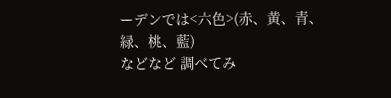ーデンでは<六色>(赤、黄、青、緑、桃、藍)
などなど 調べてみ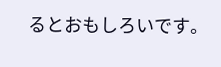るとおもしろいです。